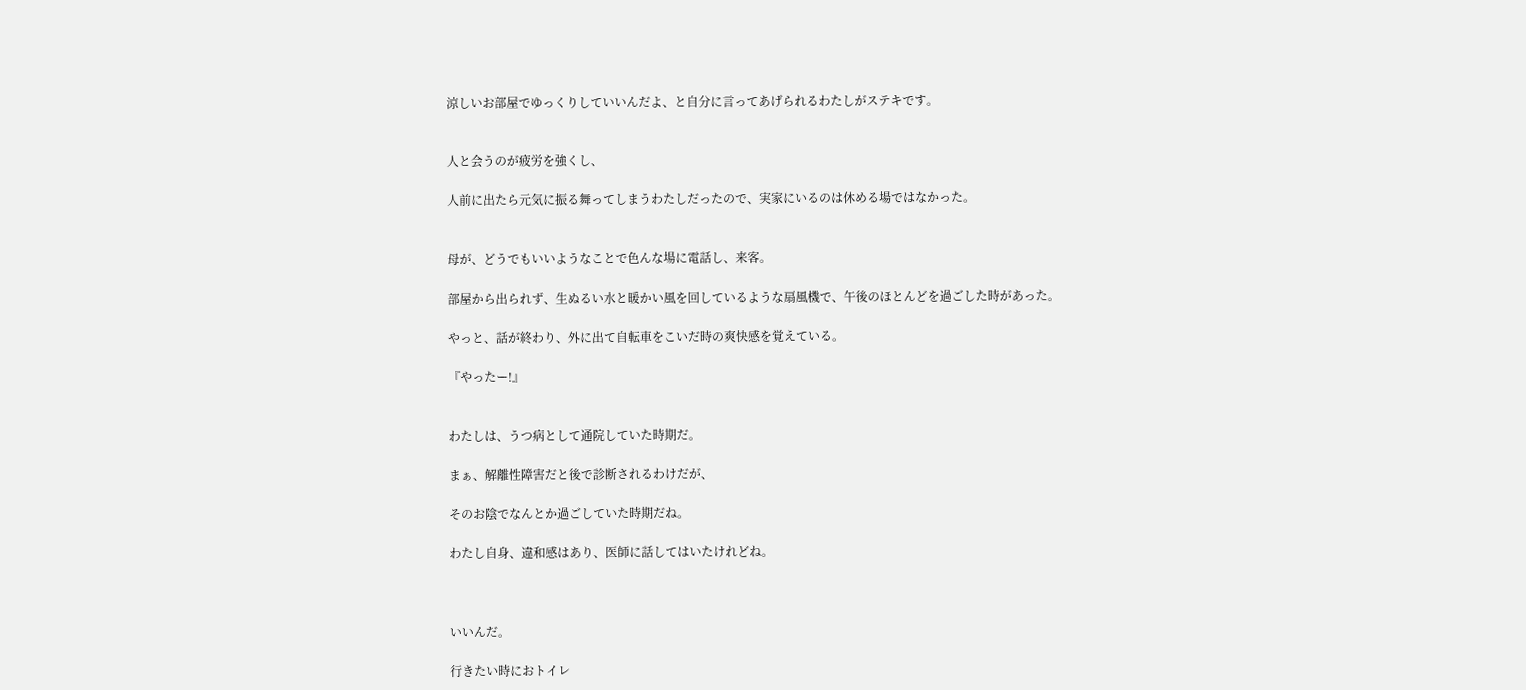涼しいお部屋でゆっくりしていいんだよ、と自分に言ってあげられるわたしがステキです。


人と会うのが疲労を強くし、

人前に出たら元気に振る舞ってしまうわたしだったので、実家にいるのは休める場ではなかった。


母が、どうでもいいようなことで色んな場に電話し、来客。

部屋から出られず、生ぬるい水と暖かい風を回しているような扇風機で、午後のほとんどを過ごした時があった。

やっと、話が終わり、外に出て自転車をこいだ時の爽快感を覚えている。

『やったー!』


わたしは、うつ病として通院していた時期だ。

まぁ、解離性障害だと後で診断されるわけだが、

そのお陰でなんとか過ごしていた時期だね。

わたし自身、違和感はあり、医師に話してはいたけれどね。



いいんだ。

行きたい時におトイレ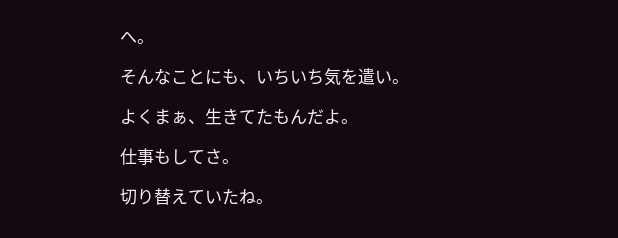へ。

そんなことにも、いちいち気を遣い。

よくまぁ、生きてたもんだよ。

仕事もしてさ。

切り替えていたね。